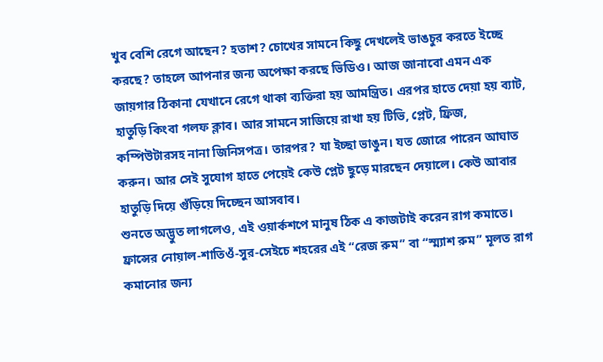খুব বেশি রেগে আছেন? হতাশ? চোখের সামনে কিছু দেখলেই ভাঙচুর করতে ইচ্ছে করছে? তাহলে আপনার জন্য অপেক্ষা করছে ভিডিও। আজ জানাবো এমন এক জায়গার ঠিকানা যেখানে রেগে থাকা ব্যক্তিরা হয় আমন্ত্রিত। এরপর হাতে দেয়া হয় ব্যাট, হাতুড়ি কিংবা গলফ ক্লাব। আর সামনে সাজিয়ে রাখা হয় টিভি, প্লেট, ফ্রিজ, কম্পিউটারসহ নানা জিনিসপত্র। তারপর? যা ইচ্ছা ভাঙুন। যত জোরে পারেন আঘাত করুন। আর সেই সুযোগ হাতে পেয়েই কেউ প্লেট ছুড়ে মারছেন দেয়ালে। কেউ আবার হাতুড়ি দিয়ে গুঁড়িয়ে দিচ্ছেন আসবাব।
শুনতে অদ্ভুত লাগলেও, এই ওয়ার্কশপে মানুষ ঠিক এ কাজটাই করেন রাগ কমাতে। ফ্রান্সের নোয়াল-শাতিওঁ-সুর-সেইচে শহরের এই “রেজ রুম” বা “স্ম্যাশ রুম” মূলত রাগ কমানোর জন্য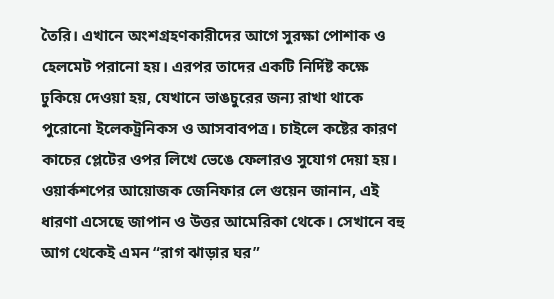তৈরি। এখানে অংশগ্রহণকারীদের আগে সুরক্ষা পোশাক ও হেলমেট পরানো হয়। এরপর তাদের একটি নির্দিষ্ট কক্ষে ঢুকিয়ে দেওয়া হয়, যেখানে ভাঙচুরের জন্য রাখা থাকে পুরোনো ইলেকট্রনিকস ও আসবাবপত্র। চাইলে কষ্টের কারণ কাচের প্লেটের ওপর লিখে ভেঙে ফেলারও সুযোগ দেয়া হয়।
ওয়ার্কশপের আয়োজক জেনিফার লে গুয়েন জানান, এই ধারণা এসেছে জাপান ও উত্তর আমেরিকা থেকে। সেখানে বহু আগ থেকেই এমন “রাগ ঝাড়ার ঘর”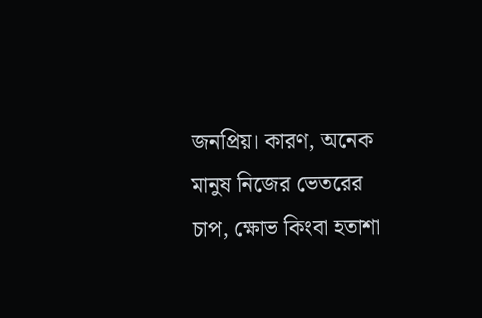জনপ্রিয়। কারণ, অনেক মানুষ নিজের ভেতরের চাপ, ক্ষোভ কিংবা হতাশা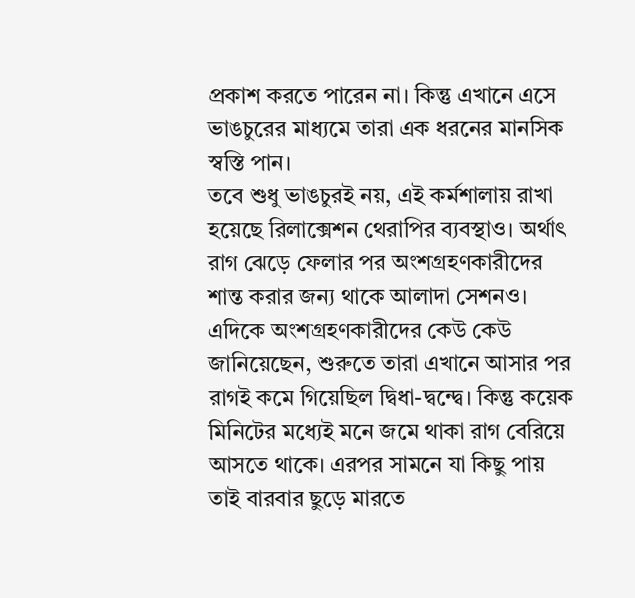প্রকাশ করতে পারেন না। কিন্তু এখানে এসে ভাঙচুরের মাধ্যমে তারা এক ধরনের মানসিক স্বস্তি পান।
তবে শুধু ভাঙচুরই নয়, এই কর্মশালায় রাখা হয়েছে রিলাক্সেশন থেরাপির ব্যবস্থাও। অর্থাৎ রাগ ঝেড়ে ফেলার পর অংশগ্রহণকারীদের শান্ত করার জন্য থাকে আলাদা সেশনও।
এদিকে অংশগ্রহণকারীদের কেউ কেউ জানিয়েছেন, শুরুতে তারা এখানে আসার পর রাগই কমে গিয়েছিল দ্বিধা-দ্বন্দ্বে। কিন্তু কয়েক মিনিটের মধ্যেই মনে জমে থাকা রাগ বেরিয়ে আসতে থাকে। এরপর সামনে যা কিছু পায় তাই বারবার ছুড়ে মারতে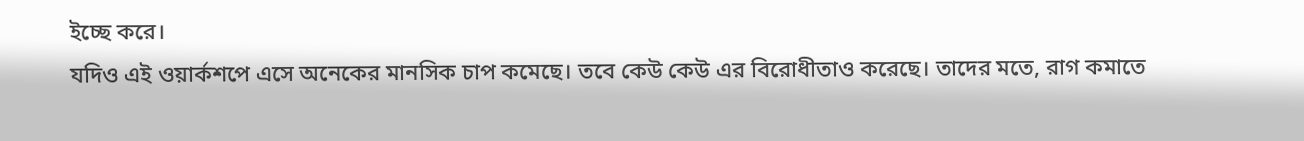ইচ্ছে করে।
যদিও এই ওয়ার্কশপে এসে অনেকের মানসিক চাপ কমেছে। তবে কেউ কেউ এর বিরোধীতাও করেছে। তাদের মতে, রাগ কমাতে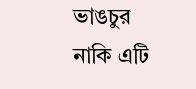ভাঙচুর নাকি এটি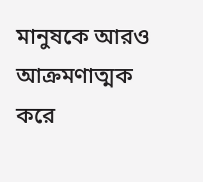মানুষকে আরও আক্রমণাত্মক করে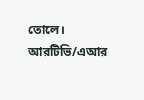তোলে।
আরটিভি/এআর